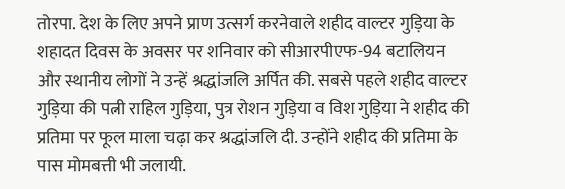तोरपा. देश के लिए अपने प्राण उत्सर्ग करनेवाले शहीद वाल्टर गुड़िया के शहादत दिवस के अवसर पर शनिवार को सीआरपीएफ-94 बटालियन और स्थानीय लोगों ने उन्हें श्रद्धांजलि अर्पित की. सबसे पहले शहीद वाल्टर गुड़िया की पत्नी राहिल गुड़िया, पुत्र रोशन गुड़िया व विश गुड़िया ने शहीद की प्रतिमा पर फूल माला चढ़ा कर श्रद्धांजलि दी. उन्होंने शहीद की प्रतिमा के पास मोमबत्ती भी जलायी.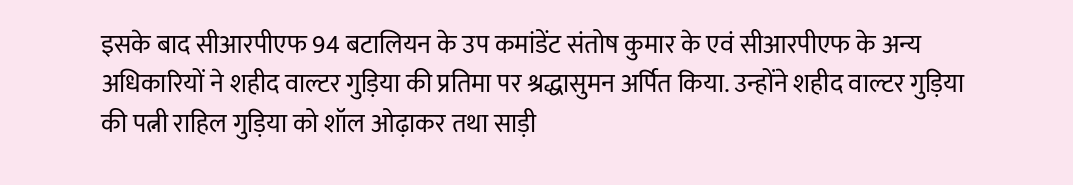इसके बाद सीआरपीएफ 94 बटालियन के उप कमांडेंट संतोष कुमार के एवं सीआरपीएफ के अन्य अधिकारियों ने शहीद वाल्टर गुड़िया की प्रतिमा पर श्रद्धासुमन अर्पित किया. उन्होंने शहीद वाल्टर गुड़िया की पत्नी राहिल गुड़िया को शॉल ओढ़ाकर तथा साड़ी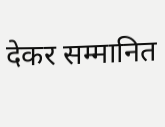देकर सम्मानित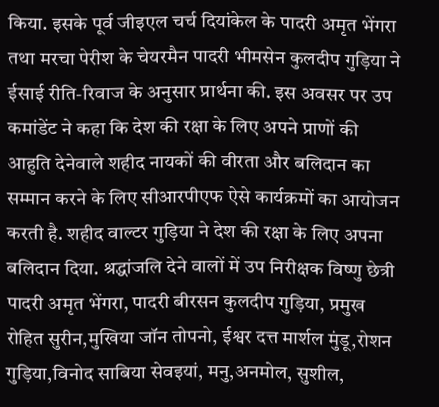किया. इसके पूर्व जीइएल चर्च दियांकेल के पादरी अमृत भेंगरा तथा मरचा पेरीश के चेयरमैन पादरी भीमसेन कुलदीप गुड़िया ने ईसाई रीति-रिवाज के अनुसार प्रार्थना की. इस अवसर पर उप कमांडेंट ने कहा कि देश की रक्षा के लिए अपने प्राणों की आहुति देनेवाले शहीद नायकों की वीरता और बलिदान का सम्मान करने के लिए सीआरपीएफ ऐसे कार्यक्रमों का आयोजन करती है. शहीद वाल्टर गुड़िया ने देश की रक्षा के लिए अपना बलिदान दिया. श्रद्धांजलि देने वालों में उप निरीक्षक विष्णु छेत्री पादरी अमृत भेंगरा, पादरी बीरसन कुलदीप गुड़िया, प्रमुख रोहित सुरीन,मुखिया जॉन तोपनो, ईश्वर दत्त मार्शल मुंडू,रोशन गुड़िया,विनोद साबिया सेवइयां, मनु,अनमोल, सुशील,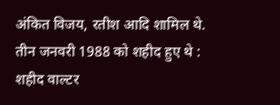अंकित विजय, रतीश आदि शामिल थे.
तीन जनवरी 1988 को शहीद हुए थे :
शहीद वाल्टर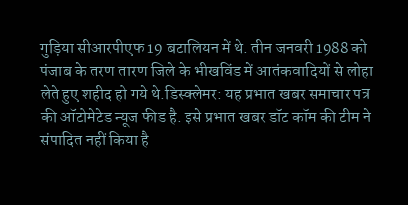गुड़िया सीआरपीएफ 19 बटालियन में थे. तीन जनवरी 1988 को पंजाब के तरण तारण जिले के भीखविंड में आतंकवादियों से लोहा लेते हुए शहीद हो गये थे.डिस्क्लेमर: यह प्रभात खबर समाचार पत्र की ऑटोमेटेड न्यूज फीड है. इसे प्रभात खबर डॉट कॉम की टीम ने संपादित नहीं किया है